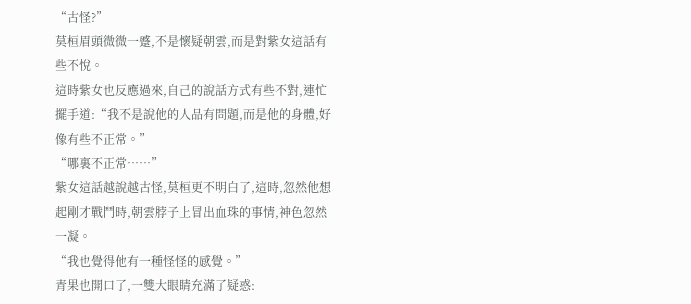“古怪?”
莫桓眉頭微微一蹙,不是懷疑朝雲,而是對紫女這話有些不悅。
這時紫女也反應過來,自己的說話方式有些不對,連忙擺手道:“我不是說他的人品有問題,而是他的身體,好像有些不正常。”
“哪裏不正常……”
紫女這話越說越古怪,莫桓更不明白了,這時,忽然他想起剛才戰鬥時,朝雲脖子上冒出血珠的事情,神色忽然一凝。
“我也覺得他有一種怪怪的感覺。”
青果也開口了,一雙大眼睛充滿了疑惑: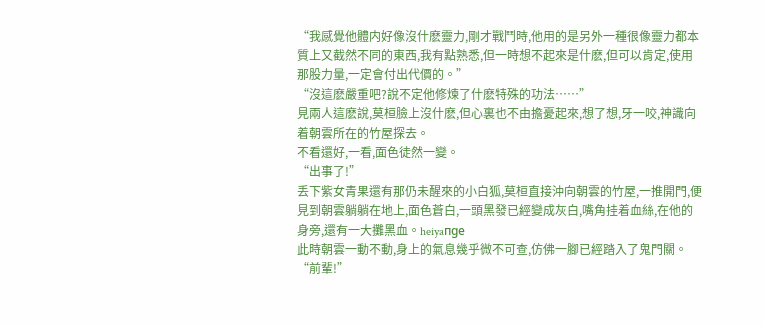“我感覺他體内好像沒什麽靈力,剛才戰鬥時,他用的是另外一種很像靈力都本質上又截然不同的東西,我有點熟悉,但一時想不起來是什麽,但可以肯定,使用那股力量,一定會付出代價的。”
“沒這麽嚴重吧?說不定他修煉了什麽特殊的功法……”
見兩人這麽說,莫桓臉上沒什麽,但心裏也不由擔憂起來,想了想,牙一咬,神識向着朝雲所在的竹屋探去。
不看還好,一看,面色徒然一變。
“出事了!”
丢下紫女青果還有那仍未醒來的小白狐,莫桓直接沖向朝雲的竹屋,一推開門,便見到朝雲躺躺在地上,面色蒼白,一頭黑發已經變成灰白,嘴角挂着血絲,在他的身旁,還有一大攤黑血。heiyaпge
此時朝雲一動不動,身上的氣息幾乎微不可查,仿佛一腳已經踏入了鬼門關。
“前輩!”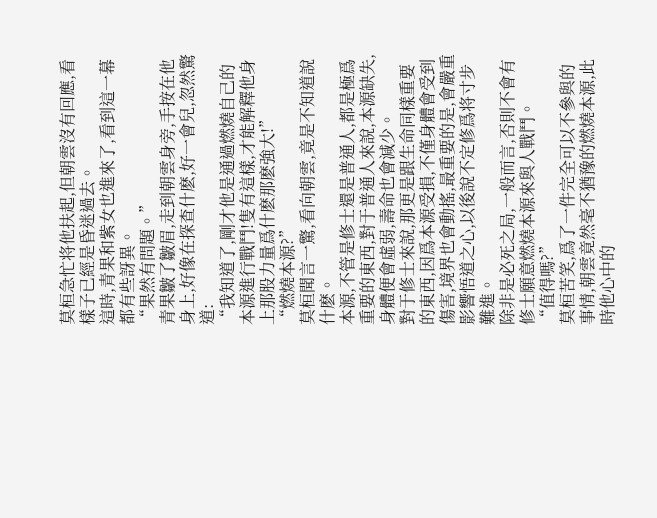莫桓急忙将他扶起,但朝雲沒有回應,看樣子已經是昏迷過去。
這時,青果和紫女也進來了,看到這一幕都有些訝異。
“果然有問題。”
青果皺了皺眉,走到朝雲身旁,手按在他身上,好像在探查什麽,好一會兒,忽然驚道:
“我知道了,剛才他是通過燃燒自己的本源進行戰鬥!隻有這樣,才能解釋他身上那股力量爲什麽那麽強大!”
“燃燒本源?”
莫桓聞言一驚,看向朝雲,竟是不知道說什麽。
本源,不管是修士還是普通人,都是極爲重要的東西,對于普通人來說,本源缺失,身體便會虛弱,壽命也會減少。
對于修士來說,那更是跟生命同樣重要的東西,因爲本源受損,不僅身體會受到傷害,境界也會動搖,最重要的是,會嚴重影響悟道之心,以後說不定修爲将寸步難進。
除非是必死之局,一般而言,否則不會有修士願意燃燒本源來與人戰鬥。
“值得嗎?”
莫桓苦笑,爲了一件完全可以不參與的事情,朝雲竟然毫不猶豫的燃燒本源,此時他心中的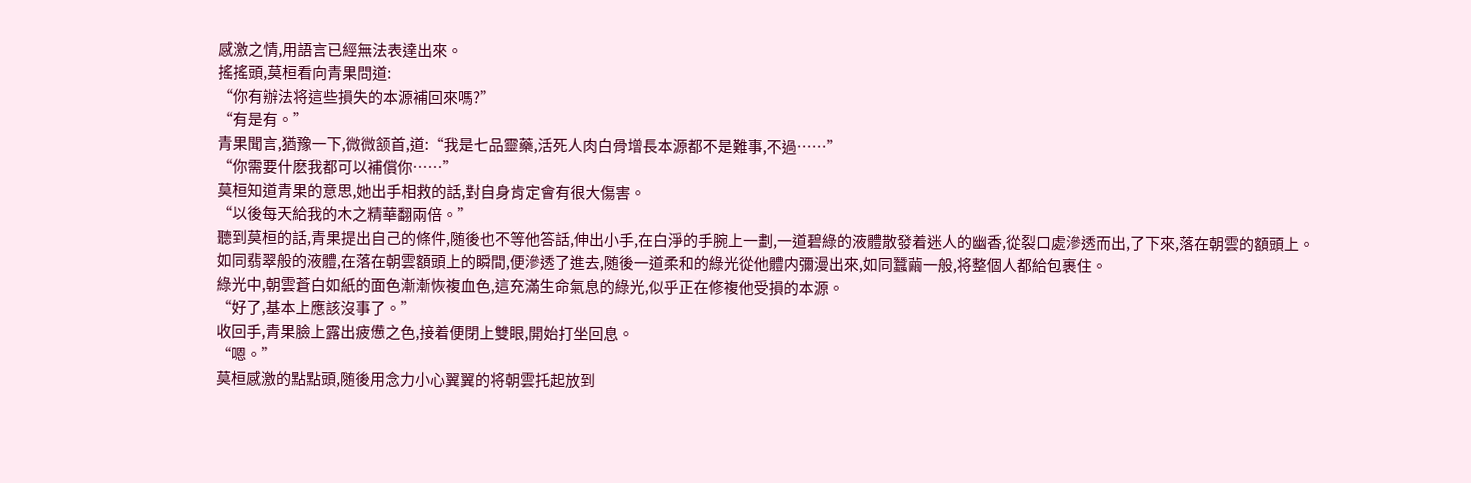感激之情,用語言已經無法表達出來。
搖搖頭,莫桓看向青果問道:
“你有辦法将這些損失的本源補回來嗎?”
“有是有。”
青果聞言,猶豫一下,微微颔首,道:“我是七品靈藥,活死人肉白骨增長本源都不是難事,不過……”
“你需要什麽我都可以補償你……”
莫桓知道青果的意思,她出手相救的話,對自身肯定會有很大傷害。
“以後每天給我的木之精華翻兩倍。”
聽到莫桓的話,青果提出自己的條件,随後也不等他答話,伸出小手,在白淨的手腕上一劃,一道碧綠的液體散發着迷人的幽香,從裂口處滲透而出,了下來,落在朝雲的額頭上。
如同翡翠般的液體,在落在朝雲額頭上的瞬間,便滲透了進去,随後一道柔和的綠光從他體内彌漫出來,如同蠶繭一般,将整個人都給包裹住。
綠光中,朝雲蒼白如紙的面色漸漸恢複血色,這充滿生命氣息的綠光,似乎正在修複他受損的本源。
“好了,基本上應該沒事了。”
收回手,青果臉上露出疲憊之色,接着便閉上雙眼,開始打坐回息。
“嗯。”
莫桓感激的點點頭,随後用念力小心翼翼的将朝雲托起放到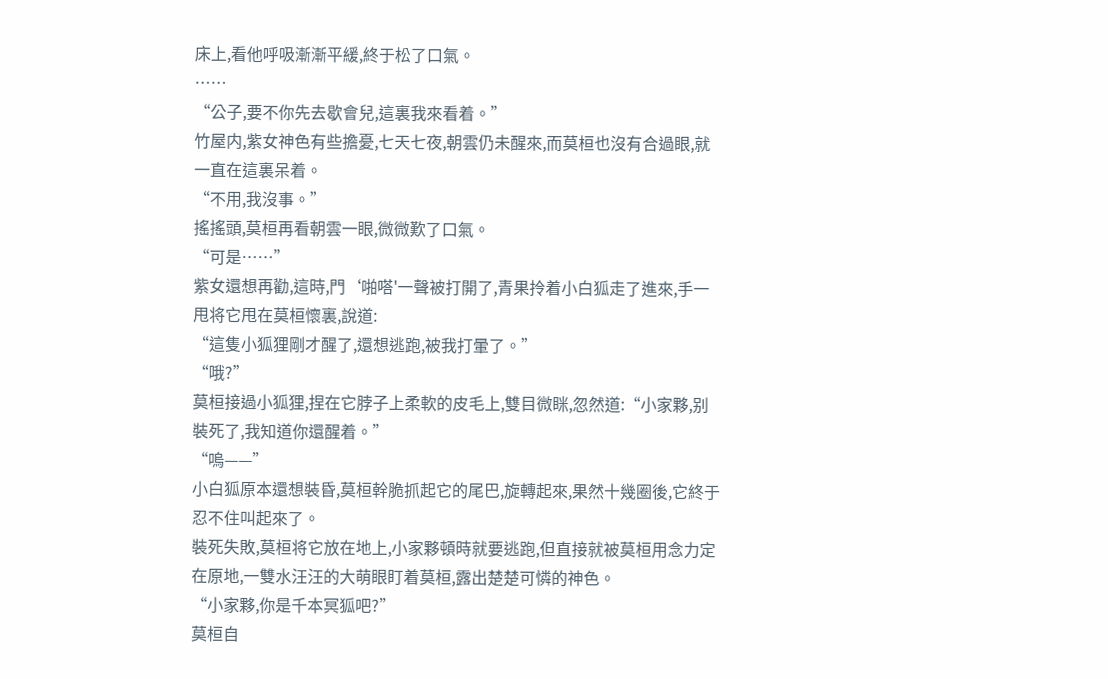床上,看他呼吸漸漸平緩,終于松了口氣。
……
“公子,要不你先去歇會兒,這裏我來看着。”
竹屋内,紫女神色有些擔憂,七天七夜,朝雲仍未醒來,而莫桓也沒有合過眼,就一直在這裏呆着。
“不用,我沒事。”
搖搖頭,莫桓再看朝雲一眼,微微歎了口氣。
“可是……”
紫女還想再勸,這時,門‘啪嗒'一聲被打開了,青果拎着小白狐走了進來,手一甩将它甩在莫桓懷裏,說道:
“這隻小狐狸剛才醒了,還想逃跑,被我打暈了。”
“哦?”
莫桓接過小狐狸,捏在它脖子上柔軟的皮毛上,雙目微眯,忽然道:“小家夥,别裝死了,我知道你還醒着。”
“嗚——”
小白狐原本還想裝昏,莫桓幹脆抓起它的尾巴,旋轉起來,果然十幾圈後,它終于忍不住叫起來了。
裝死失敗,莫桓将它放在地上,小家夥頓時就要逃跑,但直接就被莫桓用念力定在原地,一雙水汪汪的大萌眼盯着莫桓,露出楚楚可憐的神色。
“小家夥,你是千本冥狐吧?”
莫桓自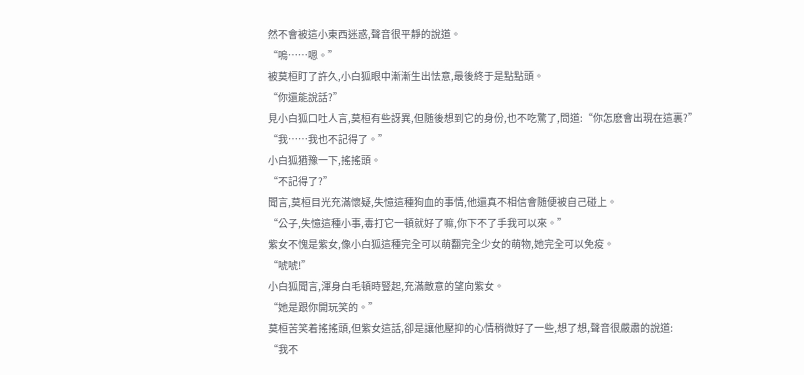然不會被這小東西迷惑,聲音很平靜的說道。
“嗚……嗯。”
被莫桓盯了許久,小白狐眼中漸漸生出怯意,最後終于是點點頭。
“你還能說話?”
見小白狐口吐人言,莫桓有些訝異,但随後想到它的身份,也不吃驚了,問道:“你怎麽會出現在這裏?”
“我……我也不記得了。”
小白狐猶豫一下,搖搖頭。
“不記得了?”
聞言,莫桓目光充滿懷疑,失憶這種狗血的事情,他還真不相信會随便被自己碰上。
“公子,失憶這種小事,毒打它一頓就好了嘛,你下不了手我可以來。”
紫女不愧是紫女,像小白狐這種完全可以萌翻完全少女的萌物,她完全可以免疫。
“唬唬!”
小白狐聞言,渾身白毛頓時豎起,充滿敵意的望向紫女。
“她是跟你開玩笑的。”
莫桓苦笑着搖搖頭,但紫女這話,卻是讓他壓抑的心情稍微好了一些,想了想,聲音很嚴肅的說道:
“我不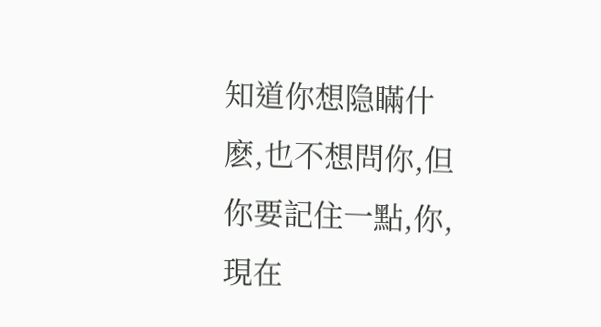知道你想隐瞞什麽,也不想問你,但你要記住一點,你,現在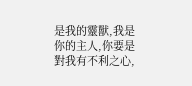是我的靈獸,我是你的主人,你要是對我有不利之心,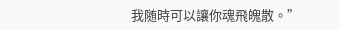我随時可以讓你魂飛魄散。”